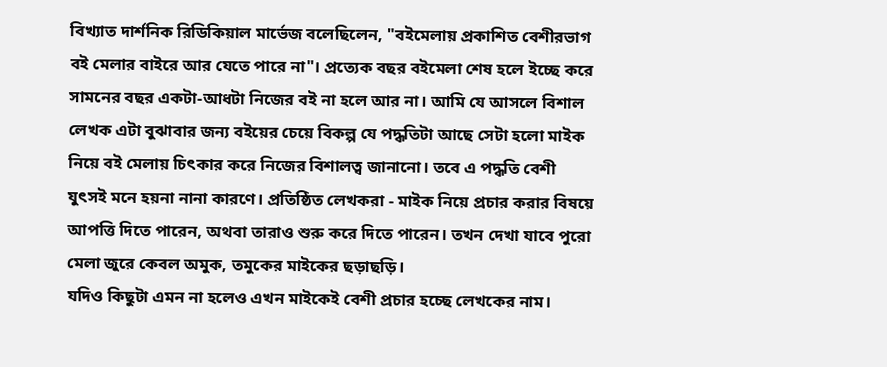বিখ্যাত দার্শনিক রিডিকিয়াল মার্ভেজ বলেছিলেন, "বইমেলায় প্রকাশিত বেশীরভাগ বই মেলার বাইরে আর যেতে পারে না"। প্রত্যেক বছর বইমেলা শেষ হলে ইচ্ছে করে সামনের বছর একটা-আধটা নিজের বই না হলে আর না। আমি যে আসলে বিশাল লেখক এটা বুঝাবার জন্য বইয়ের চেয়ে বিকল্প যে পদ্ধতিটা আছে সেটা হলো মাইক নিয়ে বই মেলায় চিৎকার করে নিজের বিশালত্ব জানানো। তবে এ পদ্ধতি বেশী যুৎসই মনে হয়না নানা কারণে। প্রতিষ্ঠিত লেখকরা - মাইক নিয়ে প্রচার করার বিষয়ে আপত্তি দিতে পারেন, অথবা তারাও শুরু করে দিতে পারেন। তখন দেখা যাবে পুরো মেলা জুরে কেবল অমুক, তমুকের মাইকের ছড়াছড়ি।
যদিও কিছুটা এমন না হলেও এখন মাইকেই বেশী প্রচার হচ্ছে লেখকের নাম।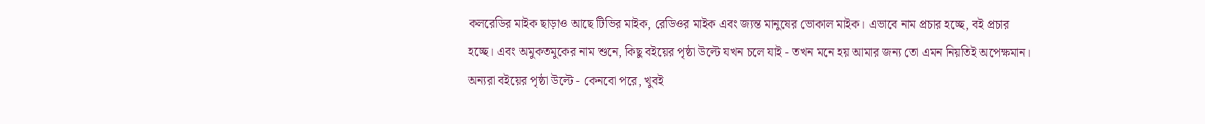কলরেডির মাইক ছাড়াও আছে টিভির মাইক, রেডিওর মাইক এবং জ্যন্ত মানুষের ভোকাল মাইক। এভাবে নাম প্রচার হচ্ছে, বই প্রচার হচ্ছে। এবং অমুকতমুকের নাম শুনে, কিছু বইয়ের পৃষ্ঠা উল্টে যখন চলে যাই - তখন মনে হয় আমার জন্য তো এমন নিয়তিই অপেক্ষমান। অন্যরা বইয়ের পৃষ্ঠা উল্টে - কেনবো পরে, খুবই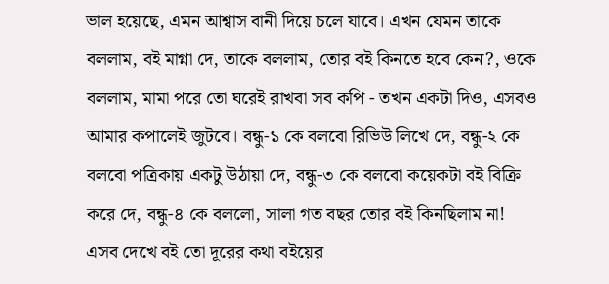ভাল হয়েছে, এমন আশ্বাস বানী দিয়ে চলে যাবে। এখন যেমন তাকে বললাম, বই মাগ্না দে, তাকে বললাম, তোর বই কিনতে হবে কেন?, ওকে বললাম, মামা পরে তো ঘরেই রাখবা সব কপি - তখন একটা দিও, এসবও আমার কপালেই জুটবে। বন্ধু-১ কে বলবো রিভিউ লিখে দে, বন্ধু-২ কে বলবো পত্রিকায় একটু উঠায়া দে, বন্ধু-৩ কে বলবো কয়েকটা বই বিক্রি করে দে, বন্ধু-৪ কে বললো, সালা গত বছর তোর বই কিনছিলাম না!
এসব দেখে বই তো দূরের কথা বইয়ের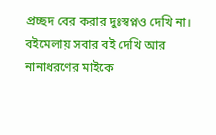প্রচ্ছদ বের করার দুঃস্বপ্নও দেখি না। বইমেলায় সবার বই দেখি আর নানাধরণের মাইকে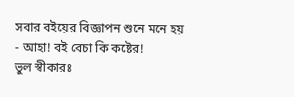সবার বইয়ের বিজ্ঞাপন শুনে মনে হয় - আহা! বই বেচা কি কষ্টের!
ভুল স্বীকারঃ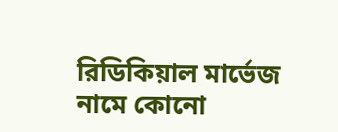রিডিকিয়াল মার্ভেজ নামে কোনো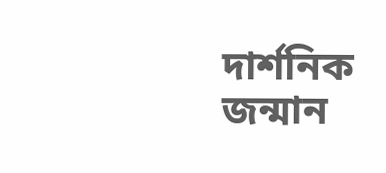দার্শনিক জন্মান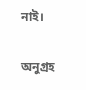নাই।

অনুগ্রহ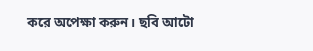করে অপেক্ষা করুন। ছবি আটো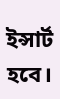ইন্সার্ট হবে।